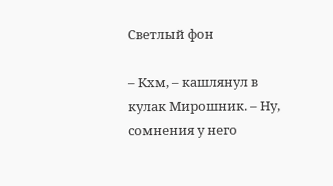Светлый фон

– Кхм, – кашлянул в кулак Мирошник. – Ну, сомнения у него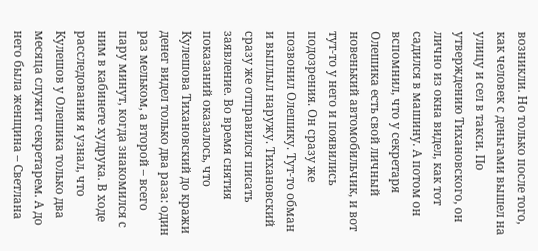возникли. Но только после того, как человек с деньгами вышел на улицу и сел в такси. По утверждению Тихановского, он лично из окна видел, как тот садился в машину. А потом он вспомнил, что у секретаря Олешика есть свой личный новенький автомобильчик, и вот тут-то у него и появились подозрения. Он сразу же позвонил Олешику. Тут-то обман и выплыл наружу. Тихановский сразу же отправился писать заявление. Во время снятия показаний оказалось, что Кулешова Тихановский до кражи денег видел только два раза: один раз мельком, а второй – всего пару минут, когда знакомился с ним в кабинете худрука. В ходе расследования я узнал, что Кулешов у Олешика только два месяца служит секретарем. А до него была женщина – Светлана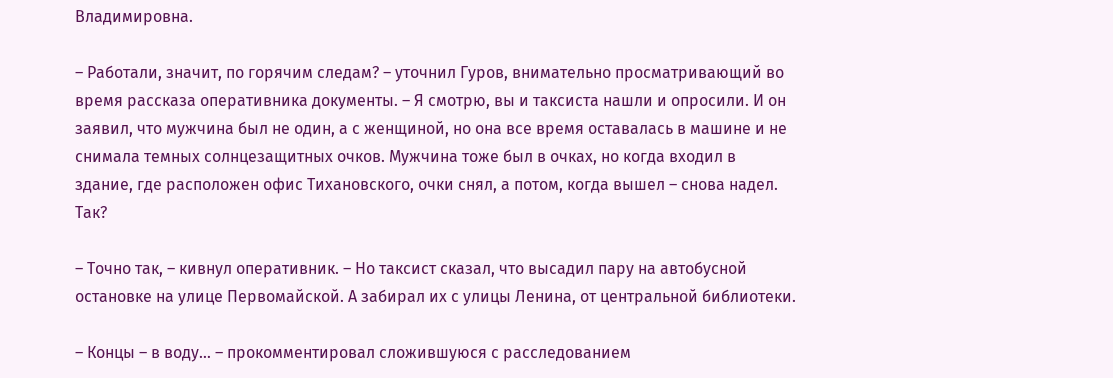Владимировна.

– Работали, значит, по горячим следам? – уточнил Гуров, внимательно просматривающий во время рассказа оперативника документы. – Я смотрю, вы и таксиста нашли и опросили. И он заявил, что мужчина был не один, а с женщиной, но она все время оставалась в машине и не снимала темных солнцезащитных очков. Мужчина тоже был в очках, но когда входил в здание, где расположен офис Тихановского, очки снял, а потом, когда вышел – снова надел. Так?

– Точно так, – кивнул оперативник. – Но таксист сказал, что высадил пару на автобусной остановке на улице Первомайской. А забирал их с улицы Ленина, от центральной библиотеки.

– Концы – в воду… – прокомментировал сложившуюся с расследованием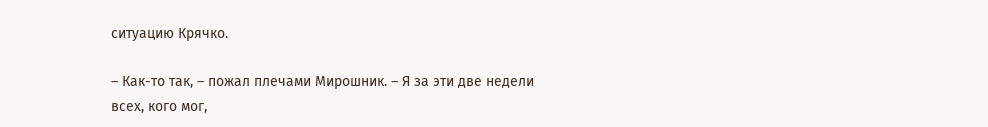ситуацию Крячко.

– Как-то так, – пожал плечами Мирошник. – Я за эти две недели всех, кого мог,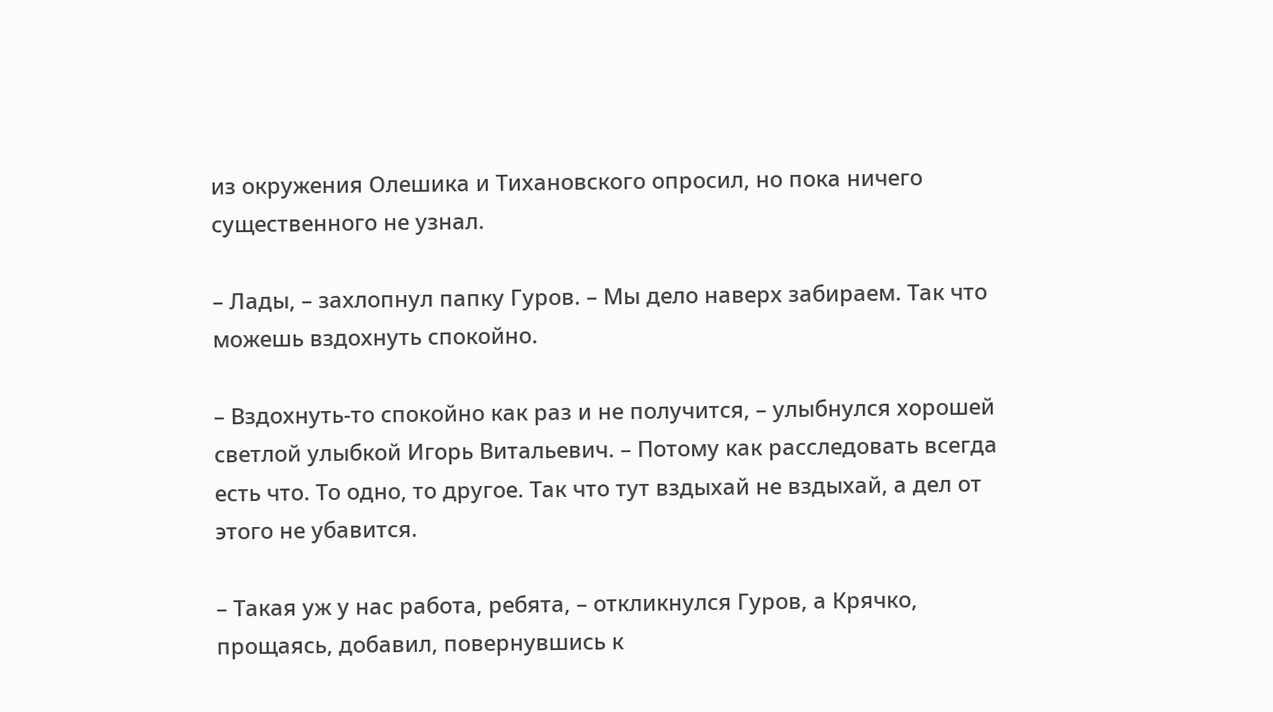из окружения Олешика и Тихановского опросил, но пока ничего существенного не узнал.

– Лады, – захлопнул папку Гуров. – Мы дело наверх забираем. Так что можешь вздохнуть спокойно.

– Вздохнуть-то спокойно как раз и не получится, – улыбнулся хорошей светлой улыбкой Игорь Витальевич. – Потому как расследовать всегда есть что. То одно, то другое. Так что тут вздыхай не вздыхай, а дел от этого не убавится.

– Такая уж у нас работа, ребята, – откликнулся Гуров, а Крячко, прощаясь, добавил, повернувшись к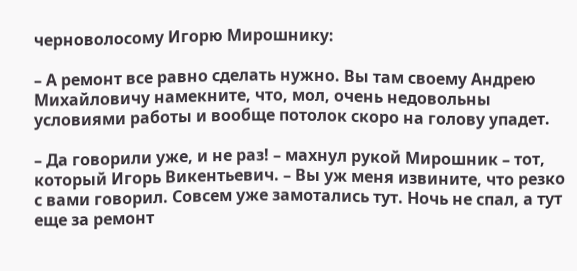черноволосому Игорю Мирошнику:

– А ремонт все равно сделать нужно. Вы там своему Андрею Михайловичу намекните, что, мол, очень недовольны условиями работы и вообще потолок скоро на голову упадет.

– Да говорили уже, и не раз! – махнул рукой Мирошник – тот, который Игорь Викентьевич. – Вы уж меня извините, что резко с вами говорил. Совсем уже замотались тут. Ночь не спал, а тут еще за ремонт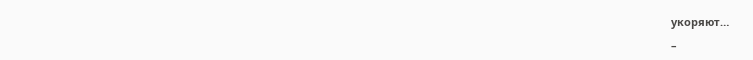укоряют…

–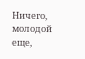Ничего, молодой еще,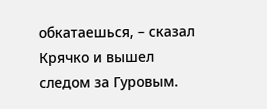обкатаешься, – сказал Крячко и вышел следом за Гуровым.